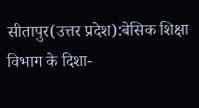सीतापुर(उत्तर प्रदेश):बेसिक शिक्षा विभाग के दिशा-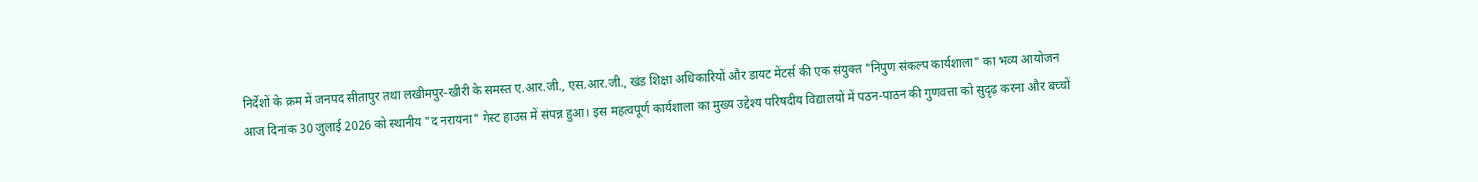निर्देशों के क्रम में जनपद सीतापुर तथा लखीमपुर-खीरी के समस्त ए.आर.जी., एस.आर.जी., खंड शिक्षा अधिकारियों और डायट मेंटर्स की एक संयुक्त "निपुण संकल्प कार्यशाला" का भव्य आयोजन आज दिनांक 30 जुलाई 2026 को स्थानीय "द नरायना" गेस्ट हाउस में संपन्न हुआ। इस महत्वपूर्ण कार्यशाला का मुख्य उद्देश्य परिषदीय विद्यालयों में पठन-पाठन की गुणवत्ता को सुदृढ़ करना और बच्चों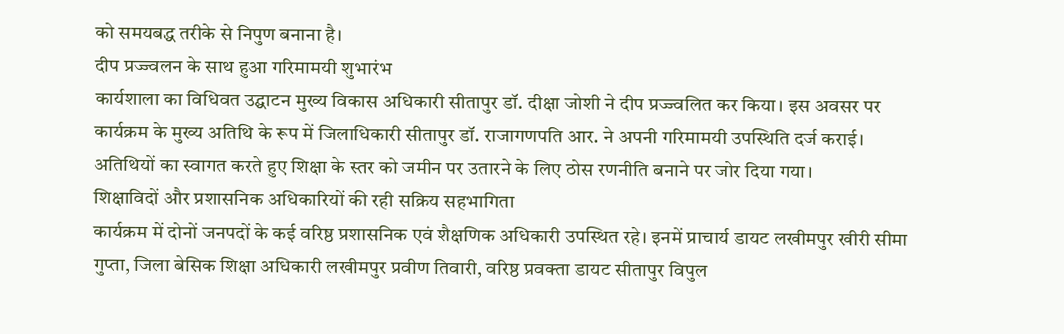को समयबद्ध तरीके से निपुण बनाना है।
दीप प्रज्ज्वलन के साथ हुआ गरिमामयी शुभारंभ
कार्यशाला का विधिवत उद्घाटन मुख्य विकास अधिकारी सीतापुर डॉ. दीक्षा जोशी ने दीप प्रज्ज्वलित कर किया। इस अवसर पर कार्यक्रम के मुख्य अतिथि के रूप में जिलाधिकारी सीतापुर डॉ. राजागणपति आर. ने अपनी गरिमामयी उपस्थिति दर्ज कराई। अतिथियों का स्वागत करते हुए शिक्षा के स्तर को जमीन पर उतारने के लिए ठोस रणनीति बनाने पर जोर दिया गया।
शिक्षाविदों और प्रशासनिक अधिकारियों की रही सक्रिय सहभागिता
कार्यक्रम में दोनों जनपदों के कई वरिष्ठ प्रशासनिक एवं शैक्षणिक अधिकारी उपस्थित रहे। इनमें प्राचार्य डायट लखीमपुर खीरी सीमा गुप्ता, जिला बेसिक शिक्षा अधिकारी लखीमपुर प्रवीण तिवारी, वरिष्ठ प्रवक्ता डायट सीतापुर विपुल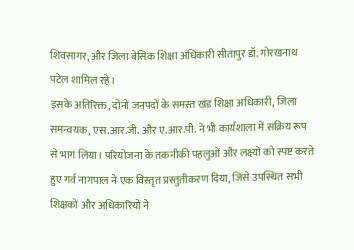शिवसागर, और जिला बेसिक शिक्षा अधिकारी सीतापुर डॉ. गोरखनाथ पटेल शामिल रहे।
इसके अतिरिक्त, दोनों जनपदों के समस्त खंड शिक्षा अधिकारी, जिला समन्वयक, एस.आर.जी. और ए.आर.पी. ने भी कार्यशाला में सक्रिय रूप से भाग लिया। परियोजना के तकनीकी पहलुओं और लक्ष्यों को स्पष्ट करते हुए गर्व नागपाल ने एक विस्तृत प्रस्तुतीकरण दिया, जिसे उपस्थित सभी शिक्षकों और अधिकारियों ने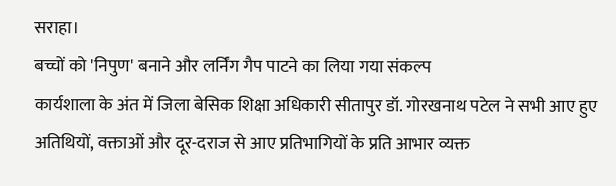सराहा।
बच्चों को 'निपुण' बनाने और लर्निंग गैप पाटने का लिया गया संकल्प
कार्यशाला के अंत में जिला बेसिक शिक्षा अधिकारी सीतापुर डॉ. गोरखनाथ पटेल ने सभी आए हुए अतिथियों, वक्ताओं और दूर-दराज से आए प्रतिभागियों के प्रति आभार व्यक्त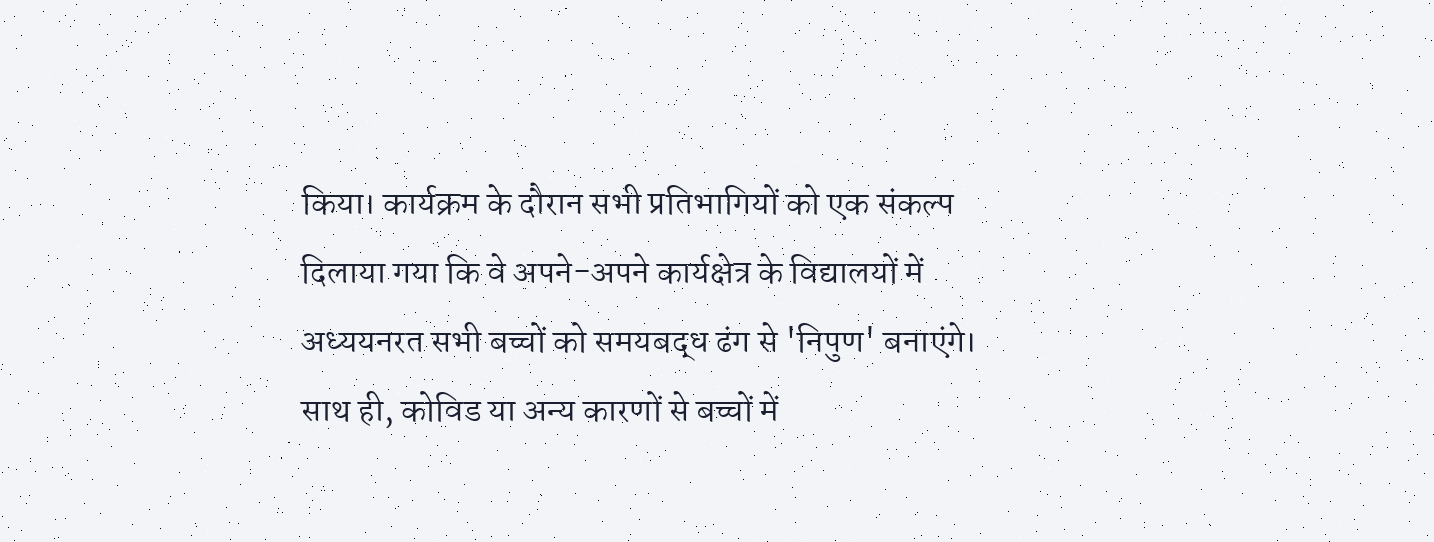किया। कार्यक्रम के दौरान सभी प्रतिभागियों को एक संकल्प दिलाया गया कि वे अपने-अपने कार्यक्षेत्र के विद्यालयों में अध्ययनरत सभी बच्चों को समयबद्ध ढंग से 'निपुण' बनाएंगे। साथ ही, कोविड या अन्य कारणों से बच्चों में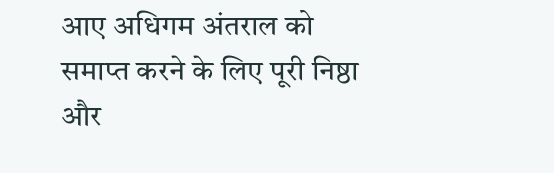आए अधिगम अंतराल को समाप्त करने के लिए पूरी निष्ठा और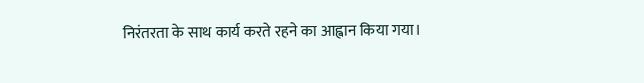निरंतरता के साथ कार्य करते रहने का आह्वान किया गया।